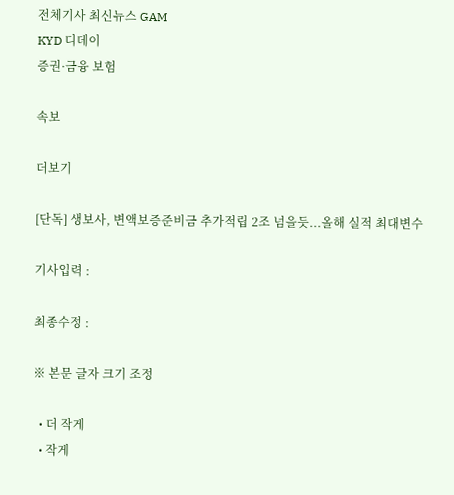전체기사 최신뉴스 GAM
KYD 디데이
증권·금융 보험

속보

더보기

[단독] 생보사, 변액보증준비금 추가적립 2조 넘을듯...올해 실적 최대변수

기사입력 :

최종수정 :

※ 본문 글자 크기 조정

  • 더 작게
  • 작게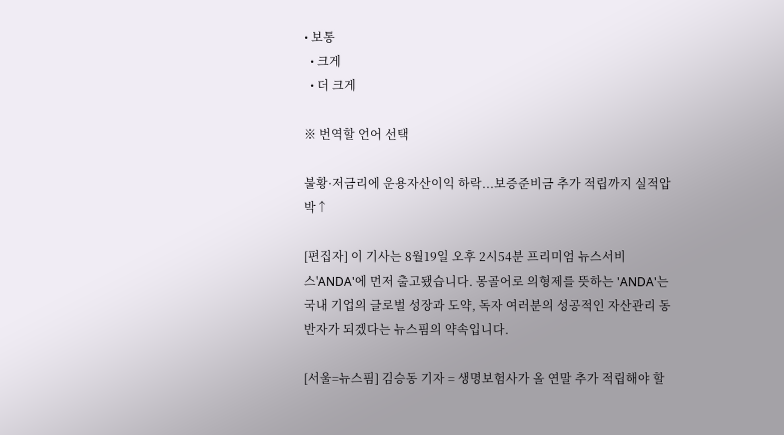• 보통
  • 크게
  • 더 크게

※ 번역할 언어 선택

불황·저금리에 운용자산이익 하락...보증준비금 추가 적립까지 실적압박↑

[편집자] 이 기사는 8월19일 오후 2시54분 프리미엄 뉴스서비스'ANDA'에 먼저 출고됐습니다. 몽골어로 의형제를 뜻하는 'ANDA'는 국내 기업의 글로벌 성장과 도약, 독자 여러분의 성공적인 자산관리 동반자가 되겠다는 뉴스핌의 약속입니다.

[서울=뉴스핌] 김승동 기자 = 생명보험사가 올 연말 추가 적립해야 할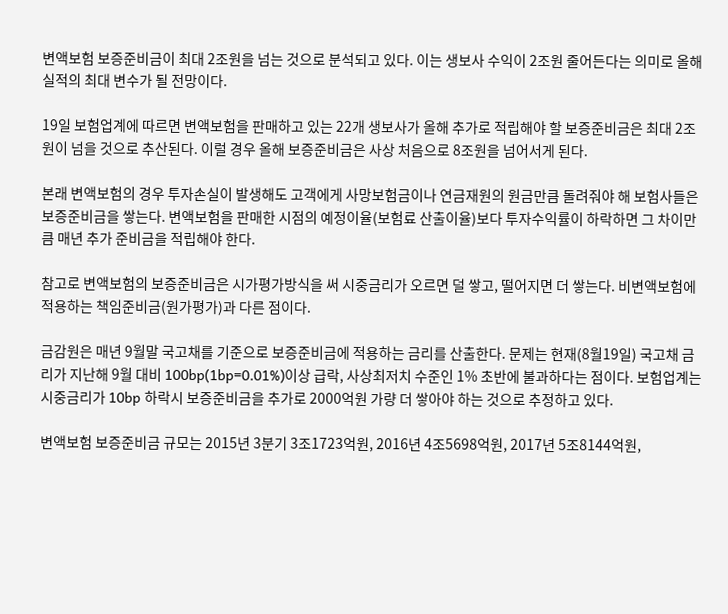변액보험 보증준비금이 최대 2조원을 넘는 것으로 분석되고 있다. 이는 생보사 수익이 2조원 줄어든다는 의미로 올해 실적의 최대 변수가 될 전망이다.

19일 보험업계에 따르면 변액보험을 판매하고 있는 22개 생보사가 올해 추가로 적립해야 할 보증준비금은 최대 2조원이 넘을 것으로 추산된다. 이럴 경우 올해 보증준비금은 사상 처음으로 8조원을 넘어서게 된다.

본래 변액보험의 경우 투자손실이 발생해도 고객에게 사망보험금이나 연금재원의 원금만큼 돌려줘야 해 보험사들은 보증준비금을 쌓는다. 변액보험을 판매한 시점의 예정이율(보험료 산출이율)보다 투자수익률이 하락하면 그 차이만큼 매년 추가 준비금을 적립해야 한다.

참고로 변액보험의 보증준비금은 시가평가방식을 써 시중금리가 오르면 덜 쌓고, 떨어지면 더 쌓는다. 비변액보험에 적용하는 책임준비금(원가평가)과 다른 점이다.

금감원은 매년 9월말 국고채를 기준으로 보증준비금에 적용하는 금리를 산출한다. 문제는 현재(8월19일) 국고채 금리가 지난해 9월 대비 100bp(1bp=0.01%)이상 급락, 사상최저치 수준인 1% 초반에 불과하다는 점이다. 보험업계는 시중금리가 10bp 하락시 보증준비금을 추가로 2000억원 가량 더 쌓아야 하는 것으로 추정하고 있다.

변액보험 보증준비금 규모는 2015년 3분기 3조1723억원, 2016년 4조5698억원, 2017년 5조8144억원,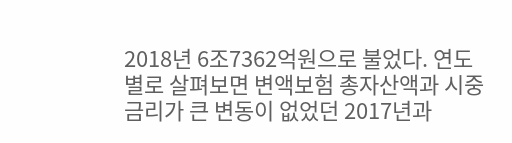2018년 6조7362억원으로 불었다. 연도별로 살펴보면 변액보험 총자산액과 시중금리가 큰 변동이 없었던 2017년과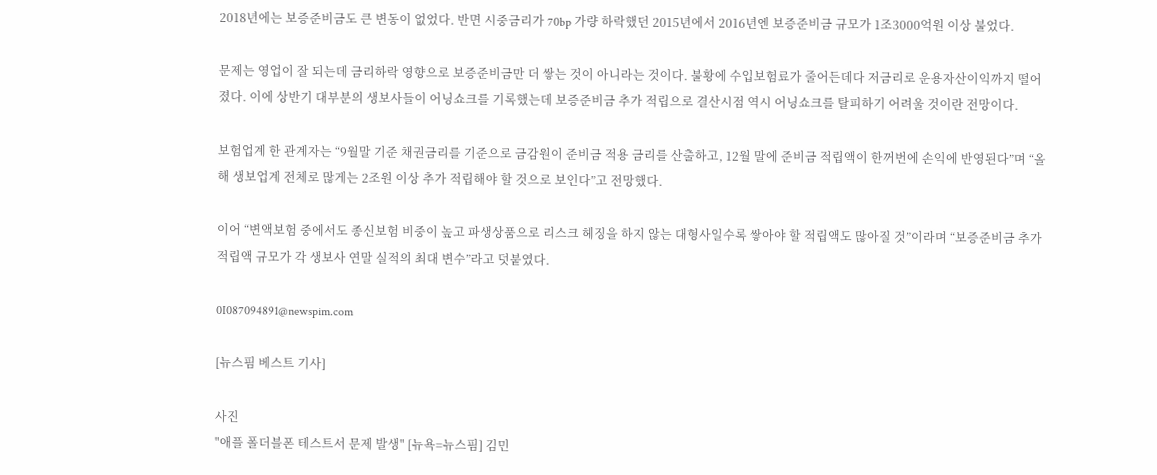2018년에는 보증준비금도 큰 변동이 없었다. 반면 시중금리가 70bp 가량 하락했던 2015년에서 2016년엔 보증준비금 규모가 1조3000억원 이상 불었다.

문제는 영업이 잘 되는데 금리하락 영향으로 보증준비금만 더 쌓는 것이 아니라는 것이다. 불황에 수입보험료가 줄어든데다 저금리로 운용자산이익까지 떨어졌다. 이에 상반기 대부분의 생보사들이 어닝쇼크를 기록했는데 보증준비금 추가 적립으로 결산시점 역시 어닝쇼크를 탈피하기 어려울 것이란 전망이다.

보험업계 한 관계자는 “9월말 기준 채권금리를 기준으로 금감원이 준비금 적용 금리를 산출하고, 12월 말에 준비금 적립액이 한꺼번에 손익에 반영된다”며 “올해 생보업계 전체로 많게는 2조원 이상 추가 적립해야 할 것으로 보인다”고 전망했다.

이어 “변액보험 중에서도 종신보험 비중이 높고 파생상품으로 리스크 헤징을 하지 않는 대형사일수록 쌓아야 할 적립액도 많아질 것”이라며 “보증준비금 추가적립액 규모가 각 생보사 연말 실적의 최대 변수”라고 덧붙였다.

0I087094891@newspim.com

[뉴스핌 베스트 기사]

사진
"애플 폴더블폰 테스트서 문제 발생" [뉴욕=뉴스핌] 김민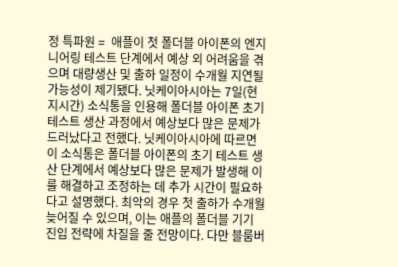정 특파원 =  애플이 첫 폴더블 아이폰의 엔지니어링 테스트 단계에서 예상 외 어려움을 겪으며 대량생산 및 출하 일정이 수개월 지연될 가능성이 제기됐다. 닛케이아시아는 7일(현지시간) 소식통을 인용해 폴더블 아이폰 초기 테스트 생산 과정에서 예상보다 많은 문제가 드러났다고 전했다. 닛케이아시아에 따르면 이 소식통은 폴더블 아이폰의 초기 테스트 생산 단계에서 예상보다 많은 문제가 발생해 이를 해결하고 조정하는 데 추가 시간이 필요하다고 설명했다. 최악의 경우 첫 출하가 수개월 늦어질 수 있으며, 이는 애플의 폴더블 기기 진입 전략에 차질을 줄 전망이다. 다만 블룸버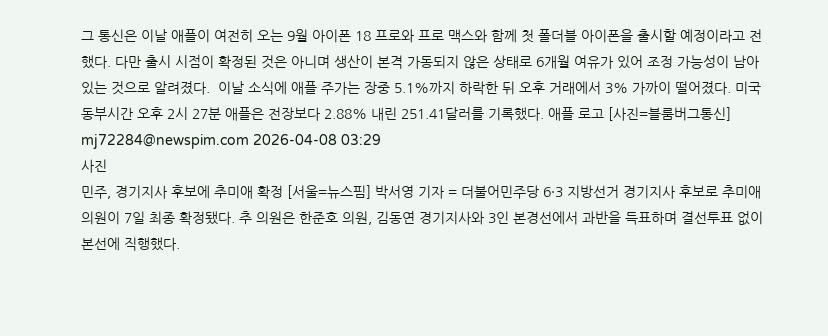그 통신은 이날 애플이 여전히 오는 9월 아이폰 18 프로와 프로 맥스와 함께 첫 폴더블 아이폰을 출시할 예정이라고 전했다. 다만 출시 시점이 확정된 것은 아니며 생산이 본격 가동되지 않은 상태로 6개월 여유가 있어 조정 가능성이 남아있는 것으로 알려졌다.  이날 소식에 애플 주가는 장중 5.1%까지 하락한 뒤 오후 거래에서 3% 가까이 떨어졌다. 미국 동부시간 오후 2시 27분 애플은 전장보다 2.88% 내린 251.41달러를 기록했다. 애플 로고 [사진=블룸버그통신] mj72284@newspim.com 2026-04-08 03:29
사진
민주, 경기지사 후보에 추미애 확정 [서울=뉴스핌] 박서영 기자 = 더불어민주당 6·3 지방선거 경기지사 후보로 추미애 의원이 7일 최종 확정됐다. 추 의원은 한준호 의원, 김동연 경기지사와 3인 본경선에서 과반을 득표하며 결선투표 없이 본선에 직행했다.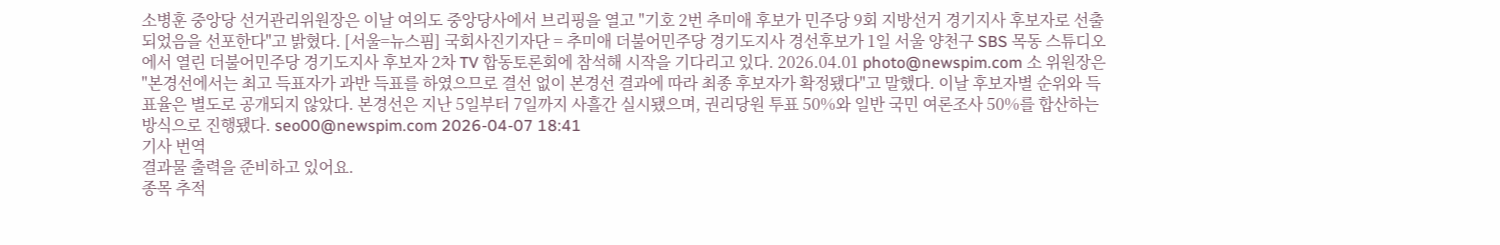소병훈 중앙당 선거관리위원장은 이날 여의도 중앙당사에서 브리핑을 열고 "기호 2번 추미애 후보가 민주당 9회 지방선거 경기지사 후보자로 선출되었음을 선포한다"고 밝혔다. [서울=뉴스핌] 국회사진기자단 = 추미애 더불어민주당 경기도지사 경선후보가 1일 서울 양천구 SBS 목동 스튜디오에서 열린 더불어민주당 경기도지사 후보자 2차 TV 합동토론회에 참석해 시작을 기다리고 있다. 2026.04.01 photo@newspim.com 소 위원장은 "본경선에서는 최고 득표자가 과반 득표를 하였으므로 결선 없이 본경선 결과에 따라 최종 후보자가 확정됐다"고 말했다. 이날 후보자별 순위와 득표율은 별도로 공개되지 않았다. 본경선은 지난 5일부터 7일까지 사흘간 실시됐으며, 권리당원 투표 50%와 일반 국민 여론조사 50%를 합산하는 방식으로 진행됐다. seo00@newspim.com 2026-04-07 18:41
기사 번역
결과물 출력을 준비하고 있어요.
종목 추적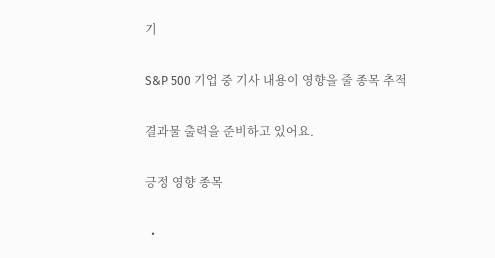기

S&P 500 기업 중 기사 내용이 영향을 줄 종목 추적

결과물 출력을 준비하고 있어요.

긍정 영향 종목

  •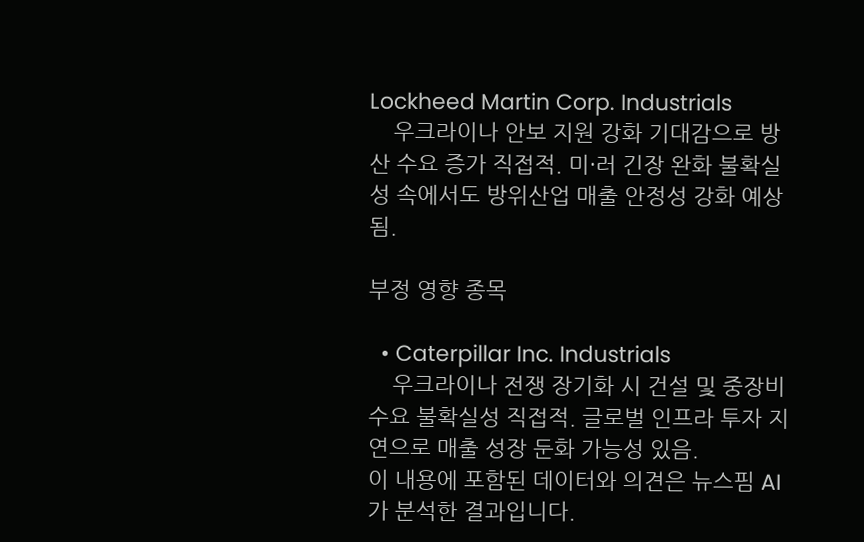Lockheed Martin Corp. Industrials
    우크라이나 안보 지원 강화 기대감으로 방산 수요 증가 직접적. 미·러 긴장 완화 불확실성 속에서도 방위산업 매출 안정성 강화 예상됨.

부정 영향 종목

  • Caterpillar Inc. Industrials
    우크라이나 전쟁 장기화 시 건설 및 중장비 수요 불확실성 직접적. 글로벌 인프라 투자 지연으로 매출 성장 둔화 가능성 있음.
이 내용에 포함된 데이터와 의견은 뉴스핌 AI가 분석한 결과입니다.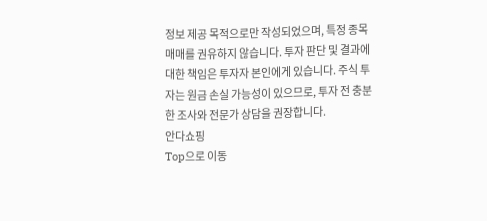정보 제공 목적으로만 작성되었으며, 특정 종목 매매를 권유하지 않습니다. 투자 판단 및 결과에 대한 책임은 투자자 본인에게 있습니다. 주식 투자는 원금 손실 가능성이 있으므로, 투자 전 충분한 조사와 전문가 상담을 권장합니다.
안다쇼핑
Top으로 이동